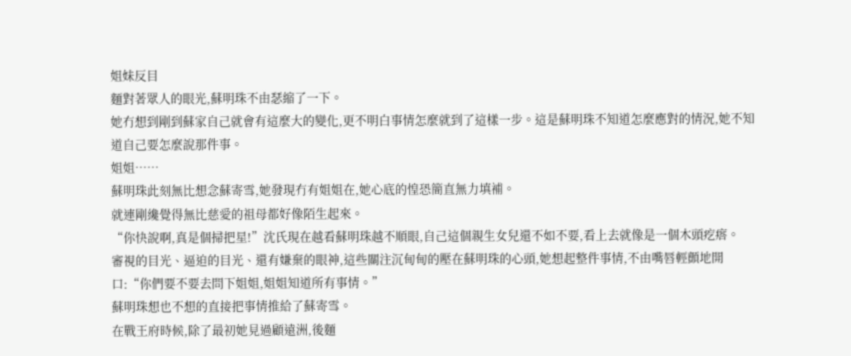姐妹反目
麵對著眾人的眼光,蘇明珠不由瑟縮了一下。
她冇想到剛到蘇家自己就會有這麼大的變化,更不明白事情怎麼就到了這樣一步。這是蘇明珠不知道怎麼應對的情況,她不知道自己要怎麼說那件事。
姐姐……
蘇明珠此刻無比想念蘇寄雪,她發現冇有姐姐在,她心底的惶恐簡直無力填補。
就連剛纔覺得無比慈愛的祖母都好像陌生起來。
“你快說啊,真是個掃把星!”沈氏現在越看蘇明珠越不順眼,自己這個親生女兒還不如不要,看上去就像是一個木頭疙瘩。
審視的目光、逼迫的目光、還有嫌棄的眼神,這些關注沉甸甸的壓在蘇明珠的心頭,她想起整件事情,不由嘴唇輕顫地開口:“你們要不要去問下姐姐,姐姐知道所有事情。”
蘇明珠想也不想的直接把事情推給了蘇寄雪。
在戰王府時候,除了最初她見過顧遠洲,後麵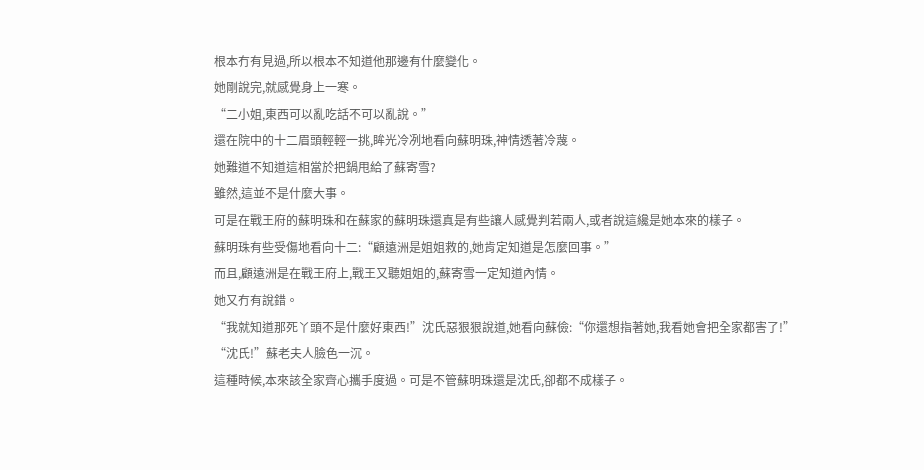根本冇有見過,所以根本不知道他那邊有什麼變化。
她剛說完,就感覺身上一寒。
“二小姐,東西可以亂吃話不可以亂說。”
還在院中的十二眉頭輕輕一挑,眸光冷冽地看向蘇明珠,神情透著冷蔑。
她難道不知道這相當於把鍋甩給了蘇寄雪?
雖然,這並不是什麼大事。
可是在戰王府的蘇明珠和在蘇家的蘇明珠還真是有些讓人感覺判若兩人,或者說這纔是她本來的樣子。
蘇明珠有些受傷地看向十二:“顧遠洲是姐姐救的,她肯定知道是怎麼回事。”
而且,顧遠洲是在戰王府上,戰王又聽姐姐的,蘇寄雪一定知道內情。
她又冇有說錯。
“我就知道那死丫頭不是什麼好東西!”沈氏惡狠狠說道,她看向蘇儉:“你還想指著她,我看她會把全家都害了!”
“沈氏!”蘇老夫人臉色一沉。
這種時候,本來該全家齊心攜手度過。可是不管蘇明珠還是沈氏,卻都不成樣子。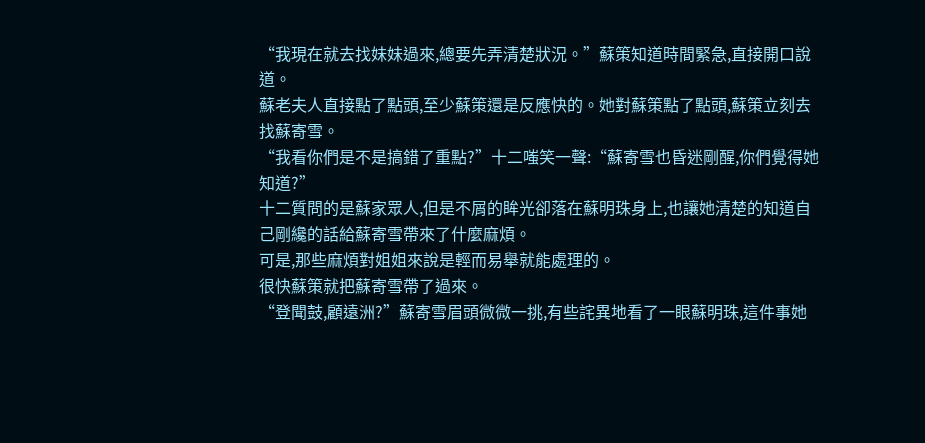“我現在就去找妹妹過來,總要先弄清楚狀況。”蘇策知道時間緊急,直接開口說道。
蘇老夫人直接點了點頭,至少蘇策還是反應快的。她對蘇策點了點頭,蘇策立刻去找蘇寄雪。
“我看你們是不是搞錯了重點?”十二嗤笑一聲:“蘇寄雪也昏迷剛醒,你們覺得她知道?”
十二質問的是蘇家眾人,但是不屑的眸光卻落在蘇明珠身上,也讓她清楚的知道自己剛纔的話給蘇寄雪帶來了什麼麻煩。
可是,那些麻煩對姐姐來說是輕而易舉就能處理的。
很快蘇策就把蘇寄雪帶了過來。
“登聞鼓,顧遠洲?”蘇寄雪眉頭微微一挑,有些詫異地看了一眼蘇明珠,這件事她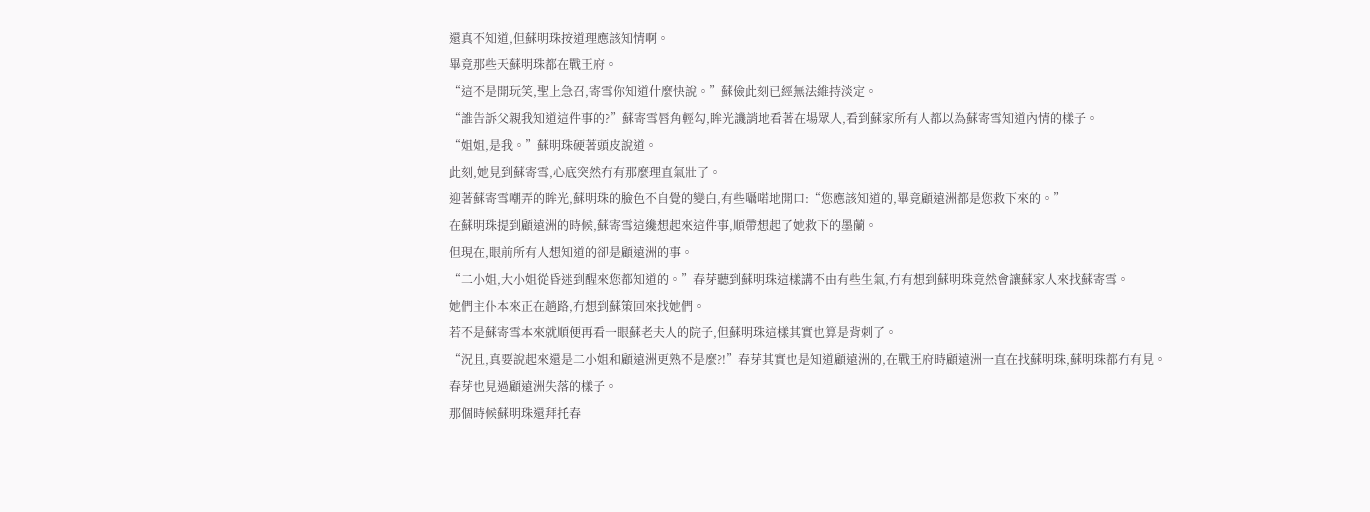還真不知道,但蘇明珠按道理應該知情啊。
畢竟那些天蘇明珠都在戰王府。
“這不是開玩笑,聖上急召,寄雪你知道什麼快說。”蘇儉此刻已經無法維持淡定。
“誰告訴父親我知道這件事的?”蘇寄雪唇角輕勾,眸光譏誚地看著在場眾人,看到蘇家所有人都以為蘇寄雪知道內情的樣子。
“姐姐,是我。”蘇明珠硬著頭皮說道。
此刻,她見到蘇寄雪,心底突然冇有那麼理直氣壯了。
迎著蘇寄雪嘲弄的眸光,蘇明珠的臉色不自覺的變白,有些囁喏地開口:“您應該知道的,畢竟顧遠洲都是您救下來的。”
在蘇明珠提到顧遠洲的時候,蘇寄雪這纔想起來這件事,順帶想起了她救下的墨蘭。
但現在,眼前所有人想知道的卻是顧遠洲的事。
“二小姐,大小姐從昏迷到醒來您都知道的。”春芽聽到蘇明珠這樣講不由有些生氣,冇有想到蘇明珠竟然會讓蘇家人來找蘇寄雪。
她們主仆本來正在趟路,冇想到蘇策回來找她們。
若不是蘇寄雪本來就順便再看一眼蘇老夫人的院子,但蘇明珠這樣其實也算是背刺了。
“況且,真要說起來還是二小姐和顧遠洲更熟不是麼?!”春芽其實也是知道顧遠洲的,在戰王府時顧遠洲一直在找蘇明珠,蘇明珠都冇有見。
春芽也見過顧遠洲失落的樣子。
那個時候蘇明珠還拜托春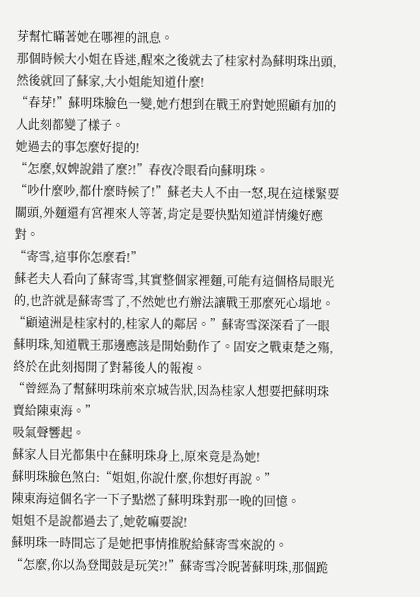芽幫忙瞞著她在哪裡的訊息。
那個時候大小姐在昏迷,醒來之後就去了桂家村為蘇明珠出頭,然後就回了蘇家,大小姐能知道什麼!
“春芽!”蘇明珠臉色一變,她冇想到在戰王府對她照顧有加的人此刻都變了樣子。
她過去的事怎麼好提的!
“怎麼,奴婢說錯了麼?!”春夜冷眼看向蘇明珠。
“吵什麼吵,都什麼時候了!”蘇老夫人不由一怒,現在這樣緊要關頭,外麵還有宮裡來人等著,肯定是要快點知道詳情纔好應對。
“寄雪,這事你怎麼看!”
蘇老夫人看向了蘇寄雪,其實整個家裡麵,可能有這個格局眼光的,也許就是蘇寄雪了,不然她也冇辦法讓戰王那麼死心塌地。
“顧遠洲是桂家村的,桂家人的鄰居。”蘇寄雪深深看了一眼蘇明珠,知道戰王那邊應該是開始動作了。固安之戰東楚之殤,終於在此刻揭開了對幕後人的報複。
“曾經為了幫蘇明珠前來京城告狀,因為桂家人想要把蘇明珠賣給陳東海。”
吸氣聲響起。
蘇家人目光都集中在蘇明珠身上,原來竟是為她!
蘇明珠臉色煞白:“姐姐,你說什麼,你想好再說。”
陳東海這個名字一下子點燃了蘇明珠對那一晚的回憶。
姐姐不是說都過去了,她乾嘛要說!
蘇明珠一時間忘了是她把事情推脫給蘇寄雪來說的。
“怎麼,你以為登聞鼓是玩笑?!”蘇寄雪冷睨著蘇明珠,那個跪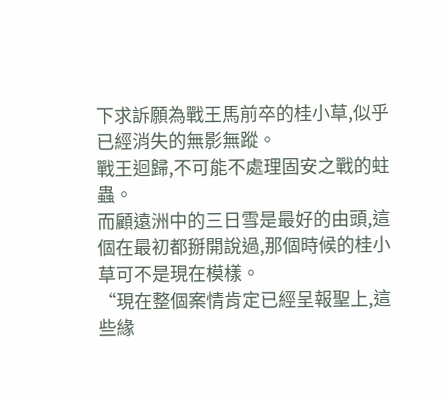下求訴願為戰王馬前卒的桂小草,似乎已經消失的無影無蹤。
戰王迴歸,不可能不處理固安之戰的蛀蟲。
而顧遠洲中的三日雪是最好的由頭,這個在最初都掰開說過,那個時候的桂小草可不是現在模樣。
“現在整個案情肯定已經呈報聖上,這些緣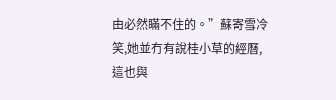由必然瞞不住的。”蘇寄雪冷笑,她並冇有說桂小草的經曆,這也與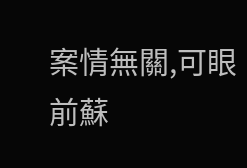案情無關,可眼前蘇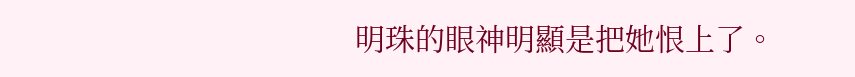明珠的眼神明顯是把她恨上了。